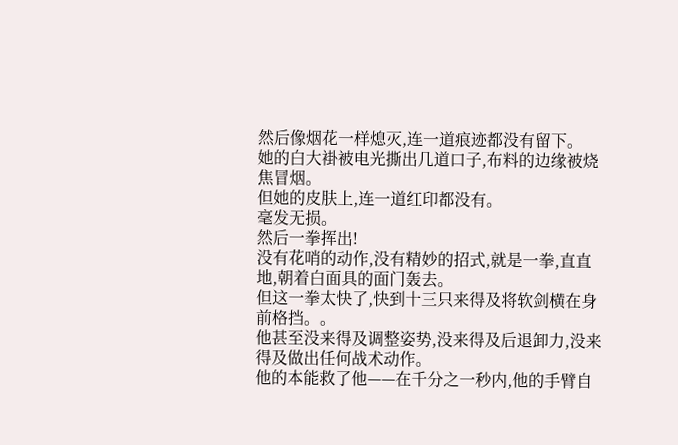然后像烟花一样熄灭,连一道痕迹都没有留下。
她的白大褂被电光撕出几道口子,布料的边缘被烧焦冒烟。
但她的皮肤上,连一道红印都没有。
毫发无损。
然后一拳挥出!
没有花哨的动作,没有精妙的招式,就是一拳,直直地,朝着白面具的面门轰去。
但这一拳太快了,快到十三只来得及将软剑横在身前格挡。。
他甚至没来得及调整姿势,没来得及后退卸力,没来得及做出任何战术动作。
他的本能救了他——在千分之一秒内,他的手臂自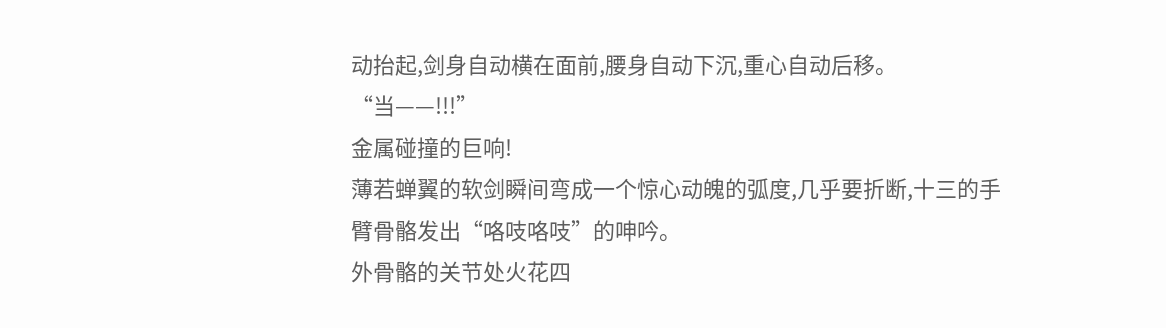动抬起,剑身自动横在面前,腰身自动下沉,重心自动后移。
“当——!!!”
金属碰撞的巨响!
薄若蝉翼的软剑瞬间弯成一个惊心动魄的弧度,几乎要折断,十三的手臂骨骼发出“咯吱咯吱”的呻吟。
外骨骼的关节处火花四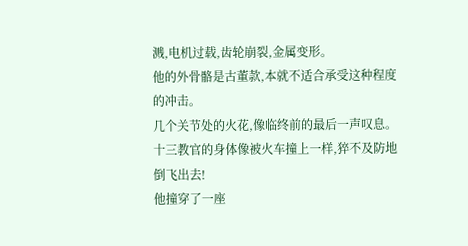溅,电机过载,齿轮崩裂,金属变形。
他的外骨骼是古董款,本就不适合承受这种程度的冲击。
几个关节处的火花,像临终前的最后一声叹息。
十三教官的身体像被火车撞上一样,猝不及防地倒飞出去!
他撞穿了一座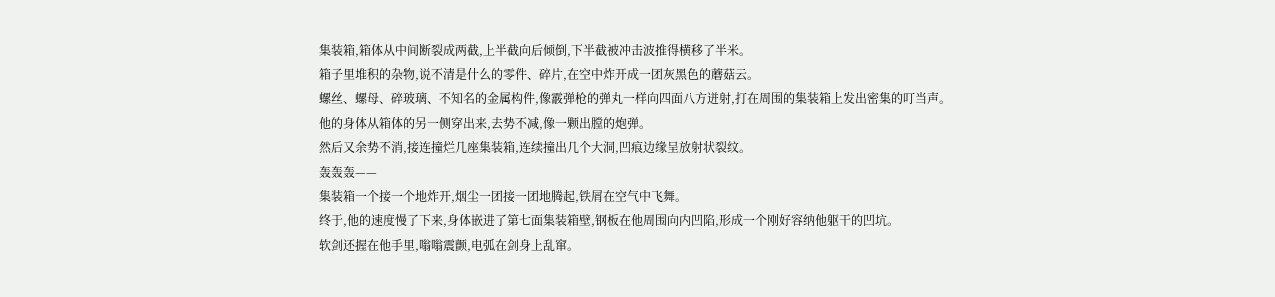集装箱,箱体从中间断裂成两截,上半截向后倾倒,下半截被冲击波推得横移了半米。
箱子里堆积的杂物,说不清是什么的零件、碎片,在空中炸开成一团灰黑色的蘑菇云。
螺丝、螺母、碎玻璃、不知名的金属构件,像霰弹枪的弹丸一样向四面八方迸射,打在周围的集装箱上发出密集的叮当声。
他的身体从箱体的另一侧穿出来,去势不减,像一颗出膛的炮弹。
然后又余势不消,接连撞烂几座集装箱,连续撞出几个大洞,凹痕边缘呈放射状裂纹。
轰轰轰——
集装箱一个接一个地炸开,烟尘一团接一团地腾起,铁屑在空气中飞舞。
终于,他的速度慢了下来,身体嵌进了第七面集装箱壁,钢板在他周围向内凹陷,形成一个刚好容纳他躯干的凹坑。
软剑还握在他手里,嗡嗡震颤,电弧在剑身上乱窜。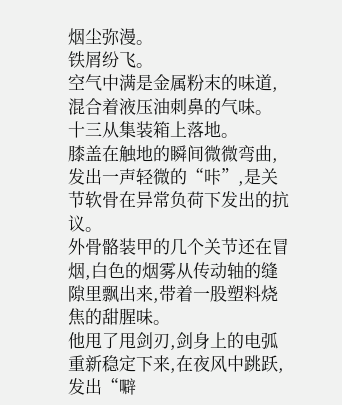烟尘弥漫。
铁屑纷飞。
空气中满是金属粉末的味道,混合着液压油刺鼻的气味。
十三从集装箱上落地。
膝盖在触地的瞬间微微弯曲,发出一声轻微的“咔”,是关节软骨在异常负荷下发出的抗议。
外骨骼装甲的几个关节还在冒烟,白色的烟雾从传动轴的缝隙里飘出来,带着一股塑料烧焦的甜腥味。
他甩了甩剑刃,剑身上的电弧重新稳定下来,在夜风中跳跃,发出“噼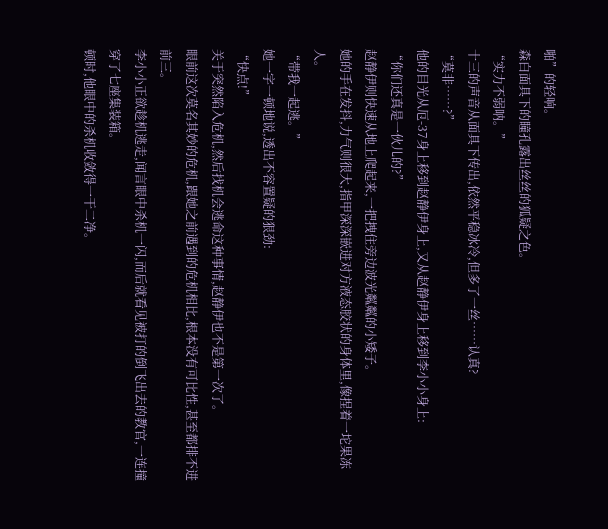啪”的轻响。
森白面具下的瞳孔露出丝丝的狐疑之色。
“实力不弱呐。”
十三的声音从面具下传出,依然平稳冰冷,但多了一丝……认真?
“莫非……?”
他的目光从厄-37身上移到赵静伊身上,又从赵静伊身上移到李小小身上:
“你们还真是一伙儿的?”
赵静伊则快速从地上爬起来,一把拽住旁边波光粼粼的小矮子。
她的手在发抖,力气则很大,指甲深深嵌进对方液态胶状的身体里,像捏着一坨果冻人。
“带我一起逃。”
她一字一顿地说,透出不容置疑的狠劲:
“快点!”
关于突然陷入危机,然后找机会逃命这种事情,赵静伊也不是第一次了。
眼前这次莫名其妙的危机,跟她之前遇到的危机相比,根本没有可比性,甚至都排不进前三。
李小小正欲趁机逃走,闻言眼中杀机一闪,而后就看见被打的倒飞出去的教官,一连撞穿了七座集装箱。
顿时,他眼中的杀机收敛得一干二净。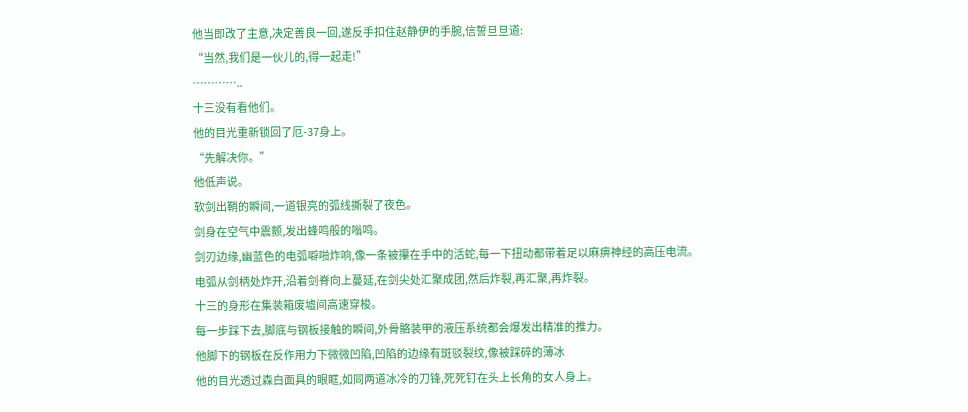他当即改了主意,决定善良一回,遂反手扣住赵静伊的手腕,信誓旦旦道:
“当然,我们是一伙儿的,得一起走!”
…………..
十三没有看他们。
他的目光重新锁回了厄-37身上。
“先解决你。”
他低声说。
软剑出鞘的瞬间,一道银亮的弧线撕裂了夜色。
剑身在空气中震颤,发出蜂鸣般的嗡鸣。
剑刃边缘,幽蓝色的电弧噼啪炸响,像一条被攥在手中的活蛇,每一下扭动都带着足以麻痹神经的高压电流。
电弧从剑柄处炸开,沿着剑脊向上蔓延,在剑尖处汇聚成团,然后炸裂,再汇聚,再炸裂。
十三的身形在集装箱废墟间高速穿梭。
每一步踩下去,脚底与钢板接触的瞬间,外骨骼装甲的液压系统都会爆发出精准的推力。
他脚下的钢板在反作用力下微微凹陷,凹陷的边缘有斑驳裂纹,像被踩碎的薄冰
他的目光透过森白面具的眼眶,如同两道冰冷的刀锋,死死钉在头上长角的女人身上。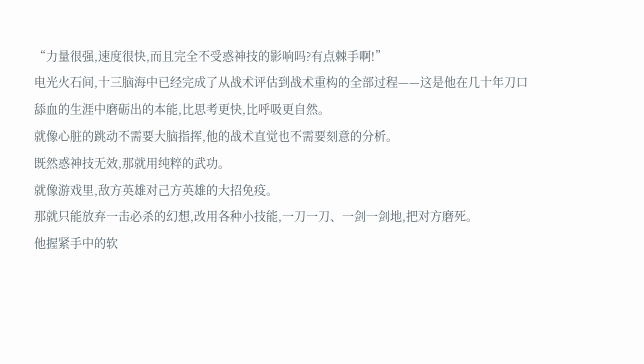“力量很强,速度很快,而且完全不受惑神技的影响吗?有点棘手啊!”
电光火石间,十三脑海中已经完成了从战术评估到战术重构的全部过程——这是他在几十年刀口舔血的生涯中磨砺出的本能,比思考更快,比呼吸更自然。
就像心脏的跳动不需要大脑指挥,他的战术直觉也不需要刻意的分析。
既然惑神技无效,那就用纯粹的武功。
就像游戏里,敌方英雄对己方英雄的大招免疫。
那就只能放弃一击必杀的幻想,改用各种小技能,一刀一刀、一剑一剑地,把对方磨死。
他握紧手中的软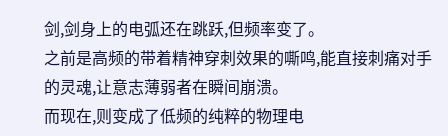剑,剑身上的电弧还在跳跃,但频率变了。
之前是高频的带着精神穿刺效果的嘶鸣,能直接刺痛对手的灵魂,让意志薄弱者在瞬间崩溃。
而现在,则变成了低频的纯粹的物理电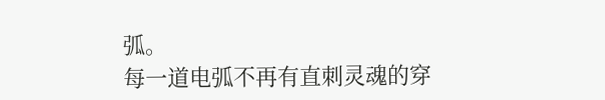弧。
每一道电弧不再有直刺灵魂的穿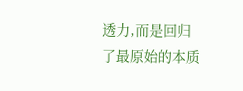透力,而是回归了最原始的本质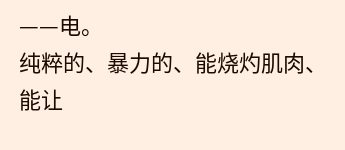——电。
纯粹的、暴力的、能烧灼肌肉、能让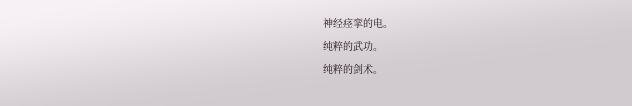神经痉挛的电。
纯粹的武功。
纯粹的剑术。